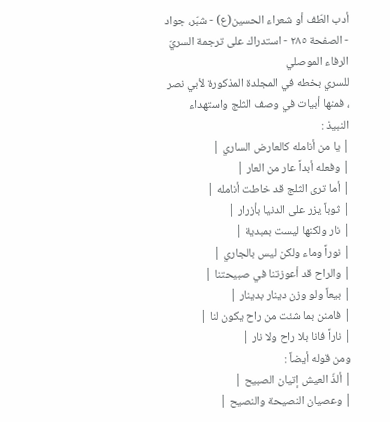أدب الطّف أو شعراء الحسين(ع) - شبّر، جواد - الصفحة ٢٨٥ - استدراك على ترجمة السريّ الرفاء الموصلي
للسري بخطه في المجلدة المذكورة لأبي نصر ، فمنها أبيات في وصف الثلج واستهداء النبيذ :
| يا من أنامله كالعارض الساري |
| وفعله أبداً عار من العار |
| أما ترى الثلج قد خاطت أنامله |
| ثوباً يزر على الدنيا بأزرار |
| نار ولكنها ليست بمبدية |
| نوراً وماء ولكن ليس بالجاري |
| والراح قد أعوزتنا في صبيحتنا |
| بيعاً ولو وزن دينار بدينار |
| فامنن بما شئت من راح يكون لنا |
| ناراً فانا بلا راح ولا نار |
ومن قوله أيضاً :
| ألذّ العيش إتيان الصبيح |
| وعصيان النصيحة والنصيح |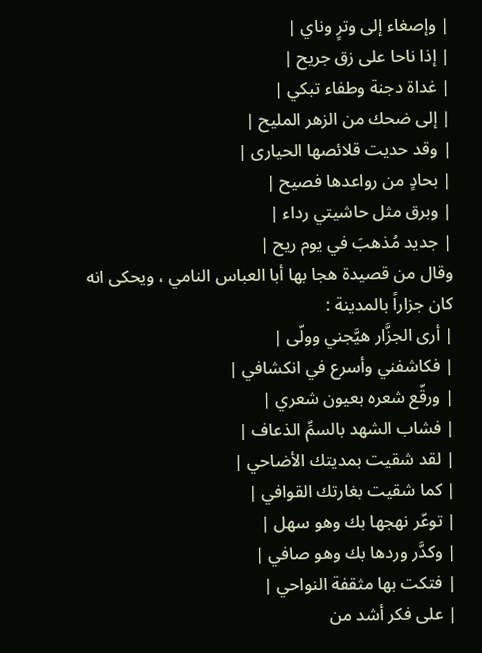| وإصغاء إلى وترٍ وناي |
| إذا ناحا على زق جريح |
| غداة دجنة وطفاء تبكي |
| إلى ضحك من الزهر المليح |
| وقد حديت قلائصها الحيارى |
| بحادٍ من رواعدها فصيح |
| وبرق مثل حاشيتي رداء |
| جديد مُذهبَ في يوم ريح |
وقال من قصيدة هجا بها أبا العباس النامي ، ويحكى انه كان جزاراً بالمدينة :
| أرى الجزَّار هيَّجني وولّى |
| فكاشفني وأسرع في انكشافي |
| ورقّع شعره بعيون شعري |
| فشاب الشهد بالسمِّ الذعاف |
| لقد شقيت بمديتك الأضاحي |
| كما شقيت بغارتك القوافي |
| توعّر نهجها بك وهو سهل |
| وكدَّر وردها بك وهو صافي |
| فتكت بها مثقفة النواحي |
| على فكر أشد من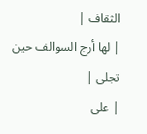الثقاف |
| لها أرج السوالف حين تجلى |
| على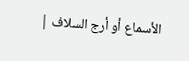الأسماع أو أرج السلاف |